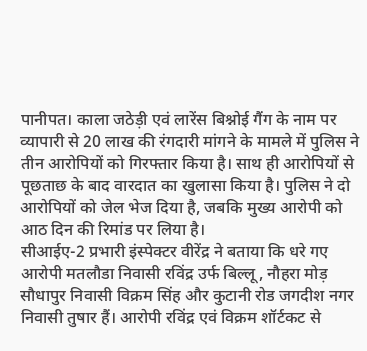पानीपत। काला जठेड़ी एवं लारेंस बिश्नोई गैंग के नाम पर व्यापारी से 20 लाख की रंगदारी मांगने के मामले में पुलिस ने तीन आरोपियों को गिरफ्तार किया है। साथ ही आरोपियों से पूछताछ के बाद वारदात का खुलासा किया है। पुलिस ने दो आरोपियों को जेल भेज दिया है, जबकि मुख्य आरोपी को आठ दिन की रिमांड पर लिया है।
सीआईए-2 प्रभारी इंस्पेक्टर वीरेंद्र ने बताया कि धरे गए आरोपी मतलौडा निवासी रविंद्र उर्फ बिल्लू, नौहरा मोड़ सौधापुर निवासी विक्रम सिंह और कुटानी रोड जगदीश नगर निवासी तुषार हैं। आरोपी रविंद्र एवं विक्रम शॉर्टकट से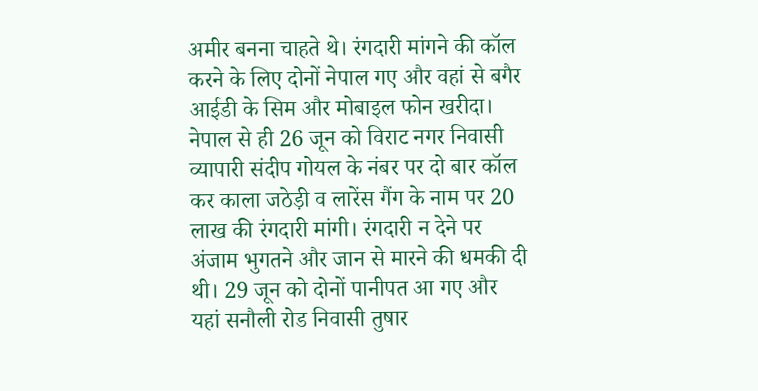अमीर बनना चाहते थे। रंगदारी मांगने की कॉल करने के लिए दोनों नेपाल गए और वहां से बगैर आईडी के सिम और मोबाइल फोन खरीदा। नेपाल से ही 26 जून को विराट नगर निवासी व्यापारी संदीप गोयल के नंबर पर दो बार कॉल कर काला जठेड़ी व लारेंस गैंग के नाम पर 20 लाख की रंगदारी मांगी। रंगदारी न देने पर अंजाम भुगतने और जान से मारने की धमकी दी थी। 29 जून को दोनों पानीपत आ गए और यहां सनौली रोड निवासी तुषार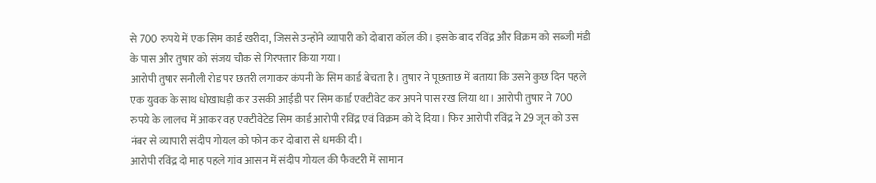से 700 रुपये में एक सिम कार्ड खरीदा, जिससे उन्होंने व्यापारी को दोबारा कॉल की। इसके बाद रविंद्र और विक्रम को सब्जी मंडी के पास और तुषार को संजय चौक से गिरफ्तार किया गया।
आरोपी तुषार सनौली रोड पर छतरी लगाकर कंपनी के सिम कार्ड बेचता है। तुषार ने पूछताछ में बताया कि उसने कुछ दिन पहले एक युवक के साथ धोखाधड़ी कर उसकी आईडी पर सिम कार्ड एक्टीवेट कर अपने पास रख लिया था। आरोपी तुषार ने 700 रुपये के लालच में आकर वह एक्टीवेटेड सिम कार्ड आरोपी रविंद्र एवं विक्रम को दे दिया। फिर आरोपी रविंद्र ने 29 जून को उस नंबर से व्यापारी संदीप गोयल को फोन कर दोबारा से धमकी दी।
आरोपी रविंद्र दो माह पहले गांव आसन में संदीप गोयल की फैक्टरी में सामान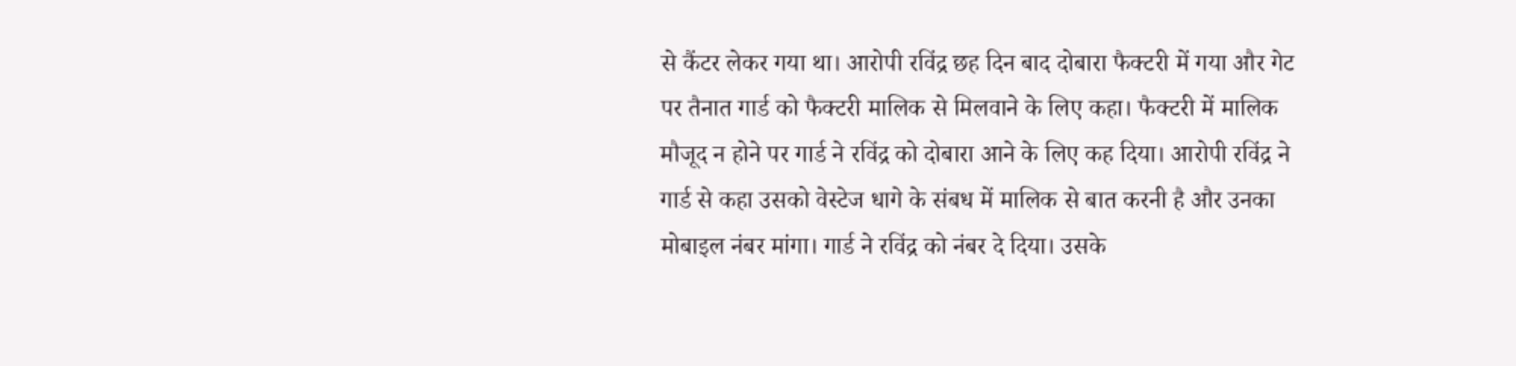से कैंटर लेकर गया था। आरोपी रविंद्र छह दिन बाद दोबारा फैक्टरी में गया और गेट पर तैनात गार्ड को फैक्टरी मालिक से मिलवाने के लिए कहा। फैक्टरी में मालिक मौजूद न होने पर गार्ड ने रविंद्र को दोबारा आने के लिए कह दिया। आरोपी रविंद्र ने गार्ड से कहा उसको वेस्टेज धागे के संबध में मालिक से बात करनी है और उनका मोबाइल नंबर मांगा। गार्ड ने रविंद्र को नंबर दे दिया। उसके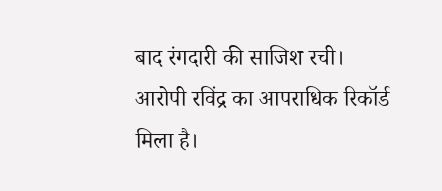बाद रंगदारी की साजिश रची।
आरोपी रविंद्र का आपराधिक रिकॉर्ड मिला है।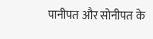पानीपत और सोनीपत के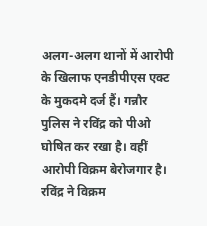अलग-अलग थानों में आरोपी के खिलाफ एनडीपीएस एक्ट के मुकदमे दर्ज हैं। गन्नौर पुलिस ने रविंद्र को पीओ घोषित कर रखा है। वहीं आरोपी विक्रम बेरोजगार है। रविंद्र ने विक्रम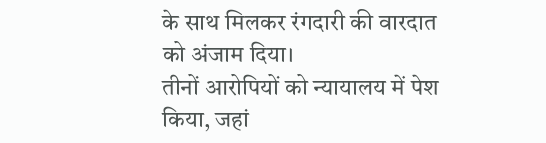के साथ मिलकर रंगदारी की वारदात को अंजाम दिया।
तीनों आरोपियों को न्यायालय में पेश किया, जहां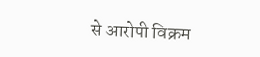से आरोपी विक्रम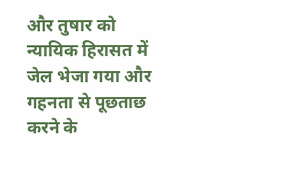और तुषार को न्यायिक हिरासत में जेल भेजा गया और गहनता से पूछताछ करने के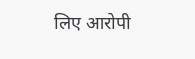लिए आरोपी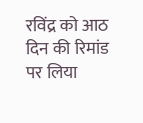रविंद्र को आठ दिन की रिमांड पर लिया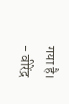गया है।
- वीरेंद्र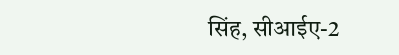सिंह, सीआईए-2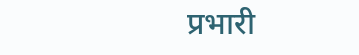प्रभारी